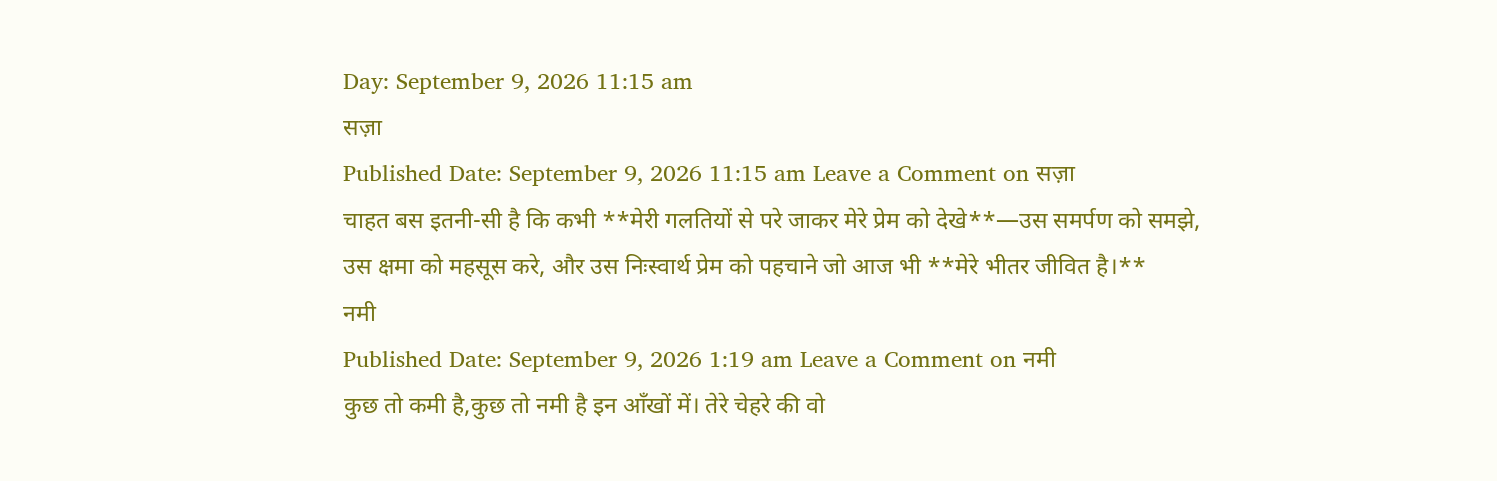Day: September 9, 2026 11:15 am
सज़ा
Published Date: September 9, 2026 11:15 am Leave a Comment on सज़ा
चाहत बस इतनी-सी है कि कभी **मेरी गलतियों से परे जाकर मेरे प्रेम को देखे**—उस समर्पण को समझे, उस क्षमा को महसूस करे, और उस निःस्वार्थ प्रेम को पहचाने जो आज भी **मेरे भीतर जीवित है।**
नमी
Published Date: September 9, 2026 1:19 am Leave a Comment on नमी
कुछ तो कमी है,कुछ तो नमी है इन आँखों में। तेरे चेहरे की वो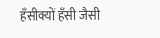हँसीक्यों हँसी जैसी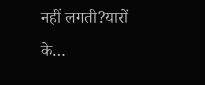नहीं लगती?यारों के…